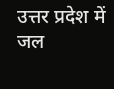उत्तर प्रदेश में जल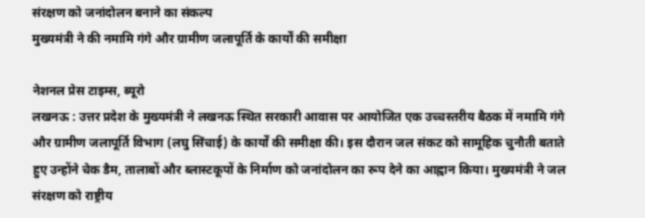संरक्षण को जनांदोलन बनाने का संकल्प
मुख्यमंत्री ने की नमामि गंगे और ग्रामीण जलापूर्ति के कार्यों की समीक्षा

नेशनल प्रेस टाइम्स, ब्यूरो
लखनऊ : उत्तर प्रदेश के मुख्यमंत्री ने लखनऊ स्थित सरकारी आवास पर आयोजित एक उच्चस्तरीय बैठक में नमामि गंगे और ग्रामीण जलापूर्ति विभाग (लघु सिंचाई) के कार्यों की समीक्षा की। इस दौरान जल संकट को सामूहिक चुनौती बताते हुए उन्होंने चेक डैम, तालाबों और ब्लास्टकूपों के निर्माण को जनांदोलन का रूप देने का आह्वान किया। मुख्यमंत्री ने जल संरक्षण को राष्ट्रीय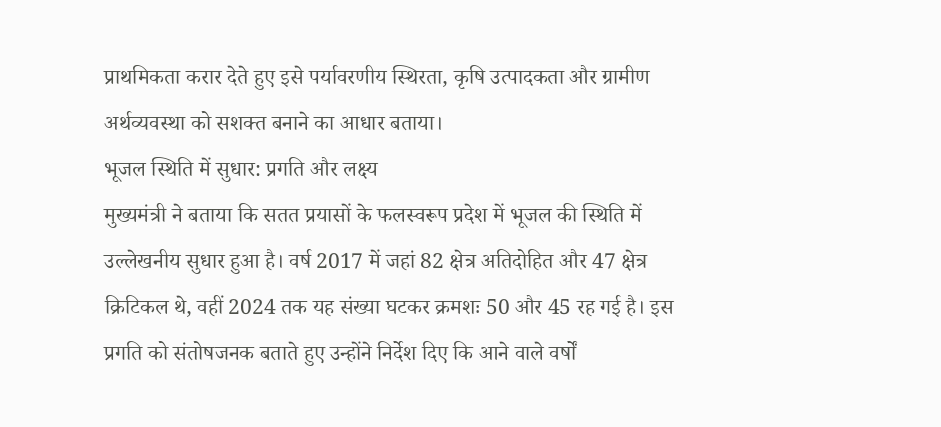प्राथमिकता करार देते हुए इसे पर्यावरणीय स्थिरता, कृषि उत्पादकता और ग्रामीण अर्थव्यवस्था को सशक्त बनाने का आधार बताया।
भूजल स्थिति में सुधार: प्रगति और लक्ष्य
मुख्यमंत्री ने बताया कि सतत प्रयासों के फलस्वरूप प्रदेश में भूजल की स्थिति में उल्लेखनीय सुधार हुआ है। वर्ष 2017 में जहां 82 क्षेत्र अतिदोहित और 47 क्षेत्र क्रिटिकल थे, वहीं 2024 तक यह संख्या घटकर क्रमशः 50 और 45 रह गई है। इस प्रगति को संतोषजनक बताते हुए उन्होंने निर्देश दिए कि आने वाले वर्षों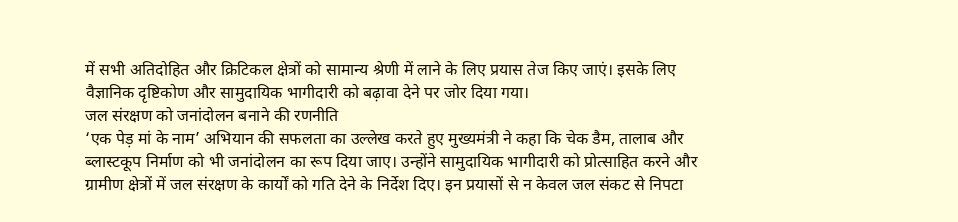में सभी अतिदोहित और क्रिटिकल क्षेत्रों को सामान्य श्रेणी में लाने के लिए प्रयास तेज किए जाएं। इसके लिए वैज्ञानिक दृष्टिकोण और सामुदायिक भागीदारी को बढ़ावा देने पर जोर दिया गया।
जल संरक्षण को जनांदोलन बनाने की रणनीति
‘एक पेड़ मां के नाम’ अभियान की सफलता का उल्लेख करते हुए मुख्यमंत्री ने कहा कि चेक डैम, तालाब और ब्लास्टकूप निर्माण को भी जनांदोलन का रूप दिया जाए। उन्होंने सामुदायिक भागीदारी को प्रोत्साहित करने और ग्रामीण क्षेत्रों में जल संरक्षण के कार्यों को गति देने के निर्देश दिए। इन प्रयासों से न केवल जल संकट से निपटा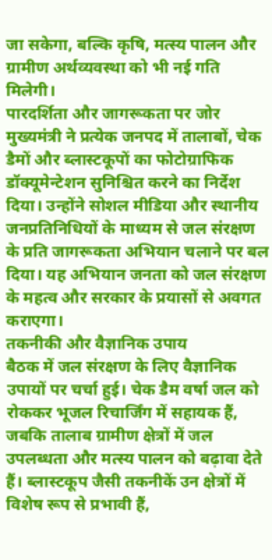जा सकेगा, बल्कि कृषि, मत्स्य पालन और ग्रामीण अर्थव्यवस्था को भी नई गति मिलेगी।
पारदर्शिता और जागरूकता पर जोर
मुख्यमंत्री ने प्रत्येक जनपद में तालाबों, चेक डैमों और ब्लास्टकूपों का फोटोग्राफिक डॉक्यूमेन्टेशन सुनिश्चित करने का निर्देश दिया। उन्होंने सोशल मीडिया और स्थानीय जनप्रतिनिधियों के माध्यम से जल संरक्षण के प्रति जागरूकता अभियान चलाने पर बल दिया। यह अभियान जनता को जल संरक्षण के महत्व और सरकार के प्रयासों से अवगत कराएगा।
तकनीकी और वैज्ञानिक उपाय
बैठक में जल संरक्षण के लिए वैज्ञानिक उपायों पर चर्चा हुई। चेक डैम वर्षा जल को रोककर भूजल रिचार्जिंग में सहायक हैं, जबकि तालाब ग्रामीण क्षेत्रों में जल उपलब्धता और मत्स्य पालन को बढ़ावा देते हैं। ब्लास्टकूप जैसी तकनीकें उन क्षेत्रों में विशेष रूप से प्रभावी हैं,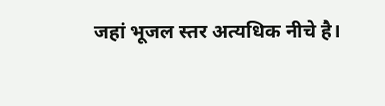जहां भूजल स्तर अत्यधिक नीचे है।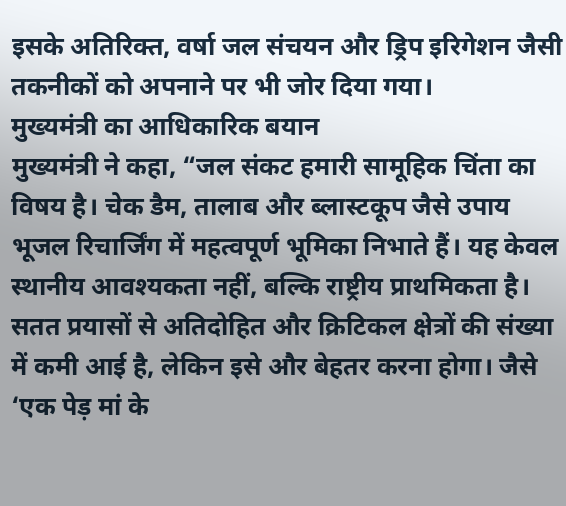इसके अतिरिक्त, वर्षा जल संचयन और ड्रिप इरिगेशन जैसी तकनीकों को अपनाने पर भी जोर दिया गया।
मुख्यमंत्री का आधिकारिक बयान
मुख्यमंत्री ने कहा, “जल संकट हमारी सामूहिक चिंता का विषय है। चेक डैम, तालाब और ब्लास्टकूप जैसे उपाय भूजल रिचार्जिंग में महत्वपूर्ण भूमिका निभाते हैं। यह केवल स्थानीय आवश्यकता नहीं, बल्कि राष्ट्रीय प्राथमिकता है। सतत प्रयासों से अतिदोहित और क्रिटिकल क्षेत्रों की संख्या में कमी आई है, लेकिन इसे और बेहतर करना होगा। जैसे ‘एक पेड़ मां के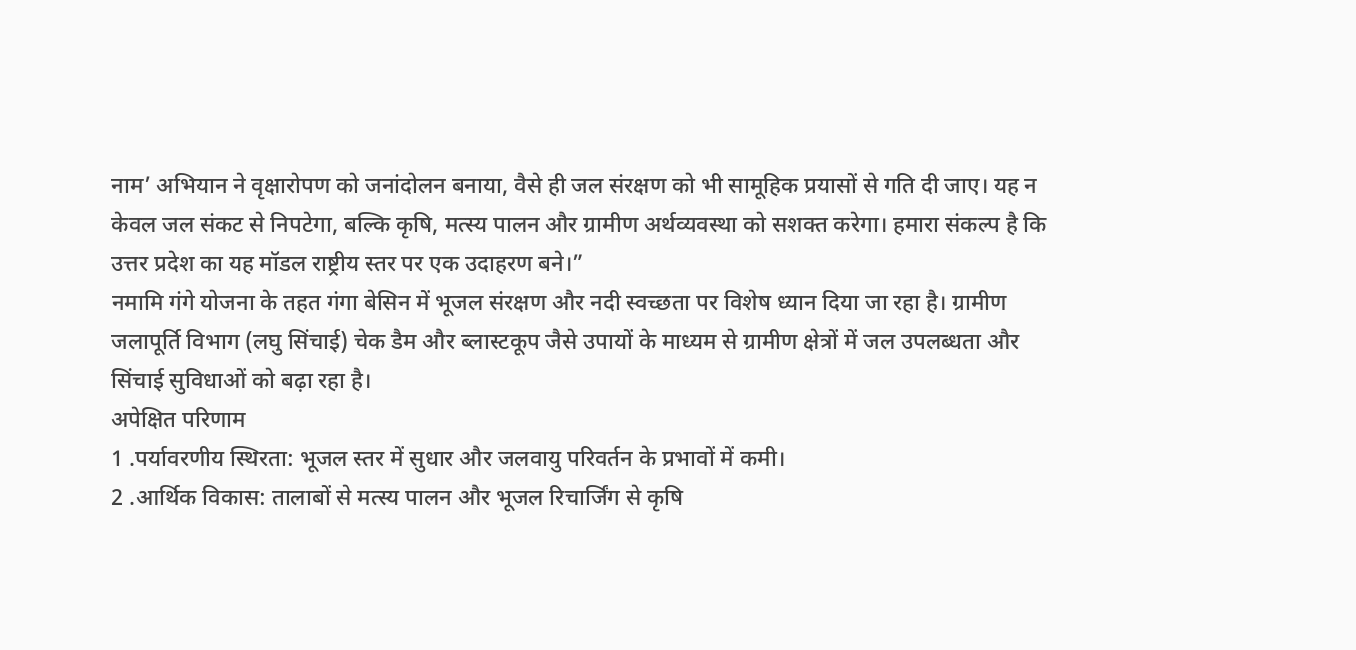नाम’ अभियान ने वृक्षारोपण को जनांदोलन बनाया, वैसे ही जल संरक्षण को भी सामूहिक प्रयासों से गति दी जाए। यह न केवल जल संकट से निपटेगा, बल्कि कृषि, मत्स्य पालन और ग्रामीण अर्थव्यवस्था को सशक्त करेगा। हमारा संकल्प है कि उत्तर प्रदेश का यह मॉडल राष्ट्रीय स्तर पर एक उदाहरण बने।”
नमामि गंगे योजना के तहत गंगा बेसिन में भूजल संरक्षण और नदी स्वच्छता पर विशेष ध्यान दिया जा रहा है। ग्रामीण जलापूर्ति विभाग (लघु सिंचाई) चेक डैम और ब्लास्टकूप जैसे उपायों के माध्यम से ग्रामीण क्षेत्रों में जल उपलब्धता और सिंचाई सुविधाओं को बढ़ा रहा है।
अपेक्षित परिणाम
1 .पर्यावरणीय स्थिरता: भूजल स्तर में सुधार और जलवायु परिवर्तन के प्रभावों में कमी।
2 .आर्थिक विकास: तालाबों से मत्स्य पालन और भूजल रिचार्जिंग से कृषि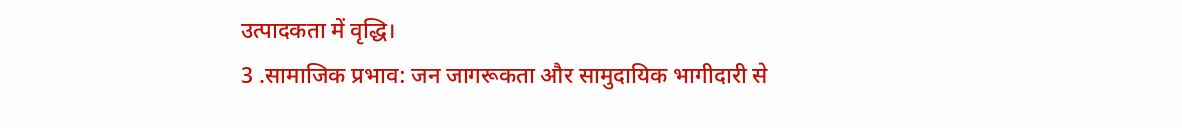उत्पादकता में वृद्धि।
3 .सामाजिक प्रभाव: जन जागरूकता और सामुदायिक भागीदारी से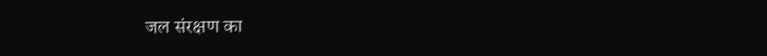जल संरक्षण का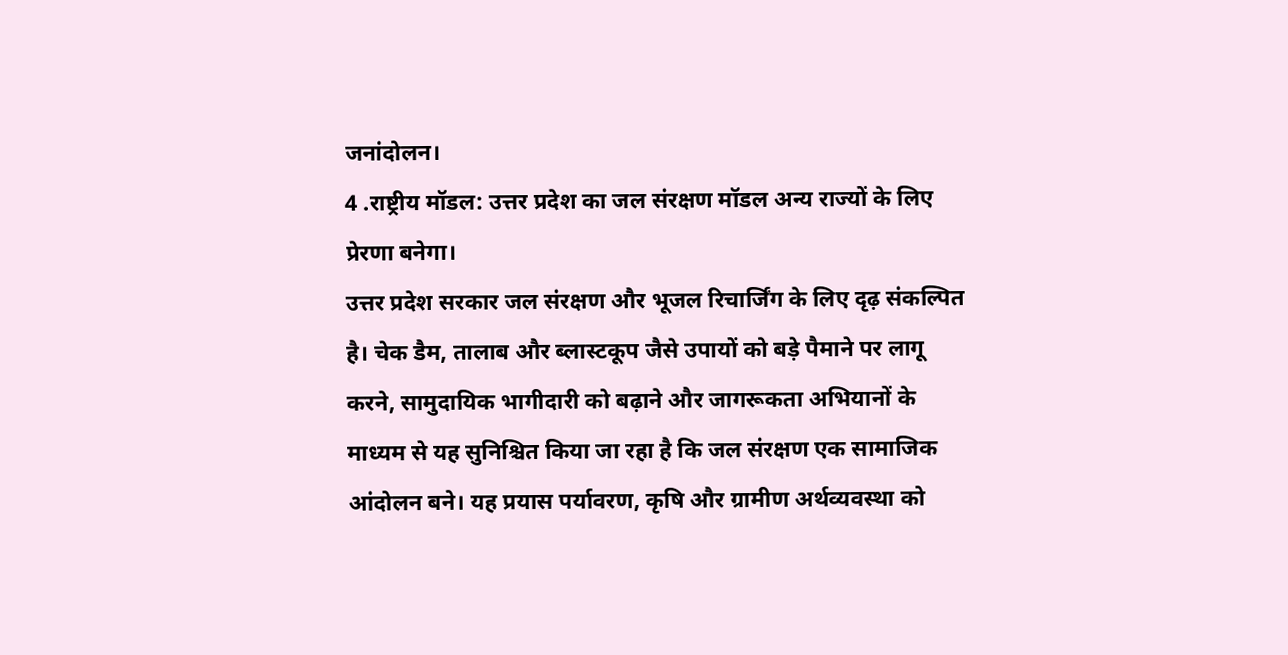जनांदोलन।
4 .राष्ट्रीय मॉडल: उत्तर प्रदेश का जल संरक्षण मॉडल अन्य राज्यों के लिए प्रेरणा बनेगा।
उत्तर प्रदेश सरकार जल संरक्षण और भूजल रिचार्जिंग के लिए दृढ़ संकल्पित है। चेक डैम, तालाब और ब्लास्टकूप जैसे उपायों को बड़े पैमाने पर लागू करने, सामुदायिक भागीदारी को बढ़ाने और जागरूकता अभियानों के माध्यम से यह सुनिश्चित किया जा रहा है कि जल संरक्षण एक सामाजिक आंदोलन बने। यह प्रयास पर्यावरण, कृषि और ग्रामीण अर्थव्यवस्था को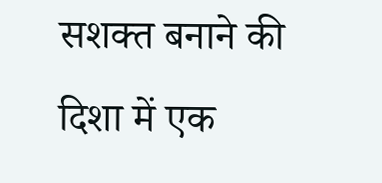सशक्त बनाने की दिशा में एक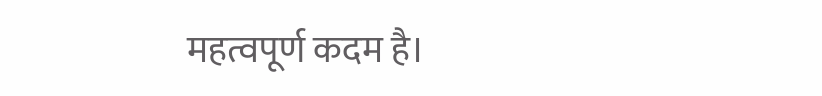महत्वपूर्ण कदम है।